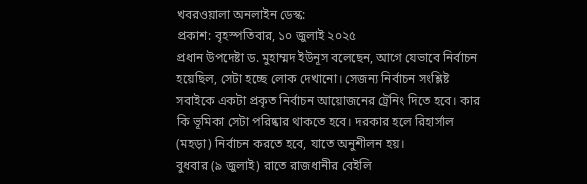খবরওয়ালা অনলাইন ডেস্ক:
প্রকাশ: বৃহস্পতিবার, ১০ জুলাই ২০২৫
প্রধান উপদেষ্টা ড. মুহাম্মদ ইউনূস বলেছেন, আগে যেভাবে নির্বাচন হয়েছিল, সেটা হচ্ছে লোক দেখানো। সেজন্য নির্বাচন সংশ্লিষ্ট সবাইকে একটা প্রকৃত নির্বাচন আয়োজনের ট্রেনিং দিতে হবে। কার কি ভূমিকা সেটা পরিষ্কার থাকতে হবে। দরকার হলে রিহার্সাল (মহড়া) নির্বাচন করতে হবে, যাতে অনুশীলন হয়।
বুধবার (৯ জুলাই) রাতে রাজধানীর বেইলি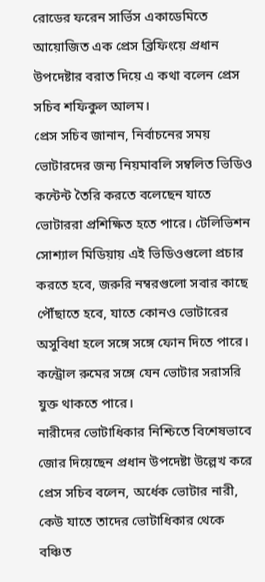রোডের ফরেন সার্ভিস একাডেমিতে আয়োজিত এক প্রেস ব্রিফিংয়ে প্রধান উপদেষ্টার বরাত দিয়ে এ কথা বলেন প্রেস সচিব শফিকুল আলম।
প্রেস সচিব জানান, নির্বাচনের সময় ভোটারদের জন্য নিয়মাবলি সম্বলিত ভিডিও কন্টেন্ট তৈরি করতে বলেছেন যাতে ভোটাররা প্রশিক্ষিত হতে পারে। টেলিভিশন সোশ্যাল মিডিয়ায় এই ভিডিওগুলো প্রচার করতে হবে, জরুরি নম্বরগুলো সবার কাছে পৌঁছাতে হবে, যাতে কোনও ভোটারের অসুবিধা হলে সঙ্গে সঙ্গে ফোন দিতে পারে। কন্ট্রোল রুমের সঙ্গে যেন ভোটার সরাসরি যুক্ত থাকতে পারে।
নারীদের ভোটাধিকার নিশ্চিতে বিশেষভাবে জোর দিয়েছেন প্রধান উপদেষ্টা উল্লেখ করে প্রেস সচিব বলেন, অর্ধেক ভোটার নারী, কেউ যাতে তাদের ভোটাধিকার থেকে বঞ্চিত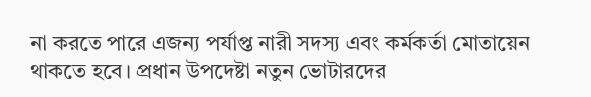না করতে পারে এজন্য পর্যাপ্ত নারী সদস্য এবং কর্মকর্তা মোতায়েন থাকতে হবে। প্রধান উপদেষ্টা নতুন ভোটারদের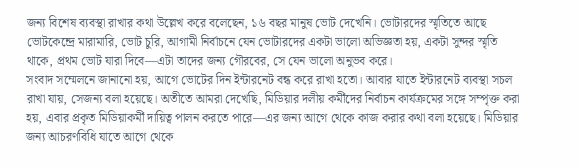জন্য বিশেষ ব্যবস্থা রাখার কথা উল্লেখ করে বলেছেন, ১৬ বছর মানুষ ভোট দেখেনি। ভোটারদের স্মৃতিতে আছে ভোটকেন্দ্রে মারামারি, ভোট চুরি, আগামী নির্বাচনে যেন ভোটারদের একটা ভালো অভিজ্ঞতা হয়, একটা সুন্দর স্মৃতি থাকে, প্রথম ভোট যারা দিবে—এটা তাদের জন্য গৌরবের, সে যেন ভালো অনুভব করে।
সংবাদ সম্মেলনে জানানো হয়, আগে ভোটের দিন ইন্টারনেট বন্ধ করে রাখা হতো। আবার যাতে ইন্টারনেট ব্যবস্থা সচল রাখা যায়, সেজন্য বলা হয়েছে। অতীতে আমরা দেখেছি, মিডিয়ার দলীয় কর্মীদের নির্বাচন কার্যক্রমের সঙ্গে সম্পৃক্ত করা হয়, এবার প্রকৃত মিডিয়াকর্মী দায়িত্ব পালন করতে পারে—এর জন্য আগে থেকে কাজ করার কথা বলা হয়েছে। মিডিয়ার জন্য আচরণবিধি যাতে আগে থেকে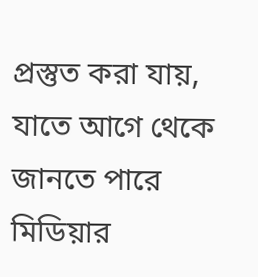প্রস্তুত করা যায়, যাতে আগে থেকে জানতে পারে মিডিয়ার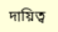দায়িত্ব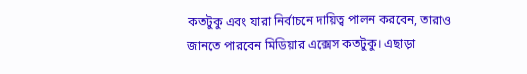কতটুকু এবং যারা নির্বাচনে দায়িত্ব পালন করবেন, তারাও জানতে পারবেন মিডিয়ার এক্সেস কতটুকু। এছাড়া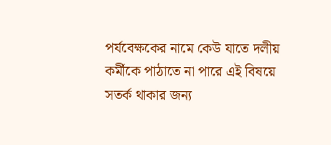পর্যবেক্ষকের নামে কেউ যাতে দলীয় কর্মীকে পাঠাতে না পারে এই বিষয়ে সতর্ক থাকার জন্য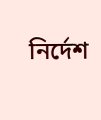নির্দেশ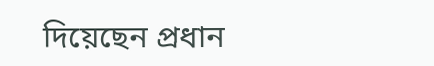দিয়েছেন প্রধান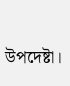উপদেষ্টা।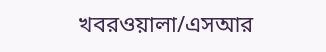খবরওয়ালা/এসআর